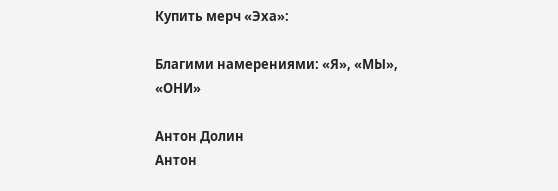Купить мерч «Эха»:

Благими намерениями: «Я», «МЫ», «ОНИ»

Антон Долин
Антон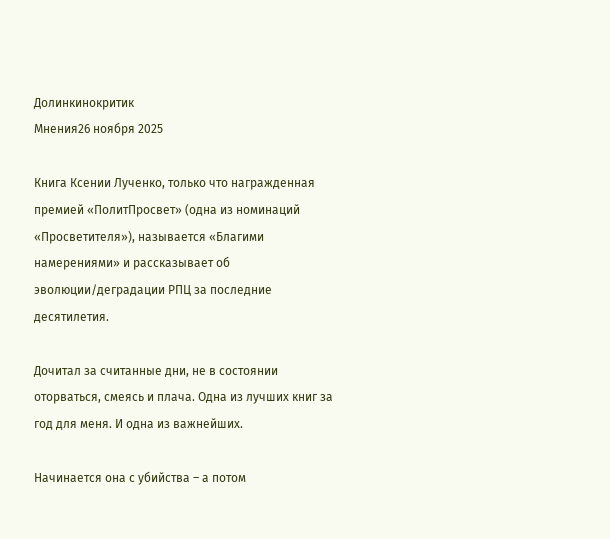Долинкинокритик
Мнения26 ноября 2025

Книга Ксении Лученко, только что награжденная премией «ПолитПросвет» (одна из номинаций «Просветителя»), называется «Благими намерениями» и рассказывает об эволюции/деградации РПЦ за последние десятилетия.

Дочитал за считанные дни, не в состоянии оторваться, смеясь и плача. Одна из лучших книг за год для меня. И одна из важнейших.

Начинается она с убийства – а потом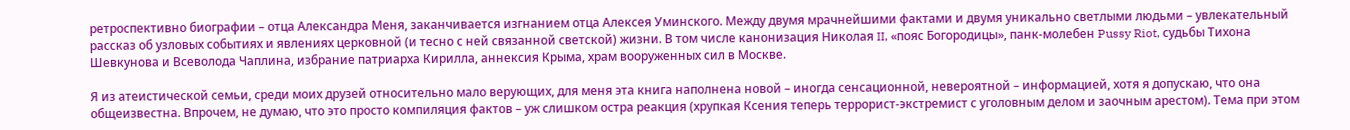ретроспективно биографии – отца Александра Меня, заканчивается изгнанием отца Алексея Уминского. Между двумя мрачнейшими фактами и двумя уникально светлыми людьми – увлекательный рассказ об узловых событиях и явлениях церковной (и тесно с ней связанной светской) жизни. В том числе канонизация Николая II, «пояс Богородицы», панк-молебен Pussy Riot, судьбы Тихона Шевкунова и Всеволода Чаплина, избрание патриарха Кирилла, аннексия Крыма, храм вооруженных сил в Москве.

Я из атеистической семьи, среди моих друзей относительно мало верующих, для меня эта книга наполнена новой – иногда сенсационной, невероятной – информацией, хотя я допускаю, что она общеизвестна. Впрочем, не думаю, что это просто компиляция фактов – уж слишком остра реакция (хрупкая Ксения теперь террорист-экстремист с уголовным делом и заочным арестом). Тема при этом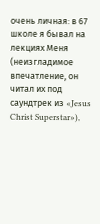очень личная: в 67 школе я бывал на лекциях Меня (неизгладимое впечатление, он читал их под саундтрек из «Jesus Christ Superstar»),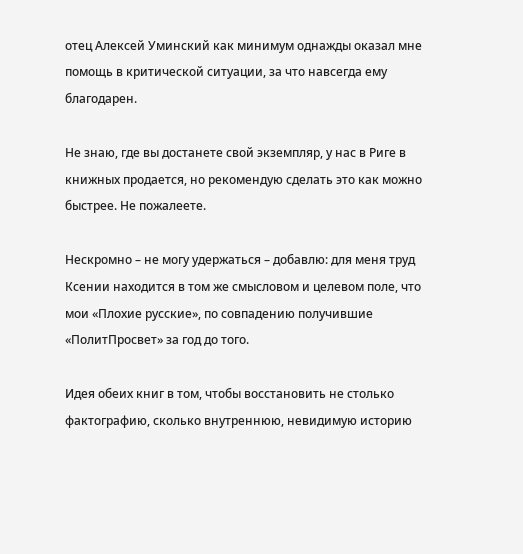отец Алексей Уминский как минимум однажды оказал мне помощь в критической ситуации, за что навсегда ему благодарен.

Не знаю, где вы достанете свой экземпляр, у нас в Риге в книжных продается, но рекомендую сделать это как можно быстрее. Не пожалеете.

Нескромно – не могу удержаться – добавлю: для меня труд Ксении находится в том же смысловом и целевом поле, что мои «Плохие русские», по совпадению получившие «ПолитПросвет» за год до того.

Идея обеих книг в том, чтобы восстановить не столько фактографию, сколько внутреннюю, невидимую историю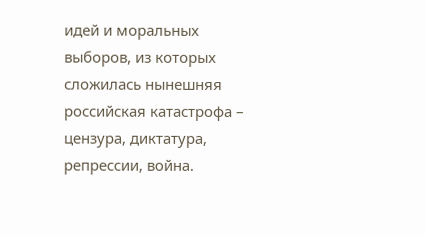идей и моральных выборов, из которых сложилась нынешняя российская катастрофа – цензура, диктатура, репрессии, война.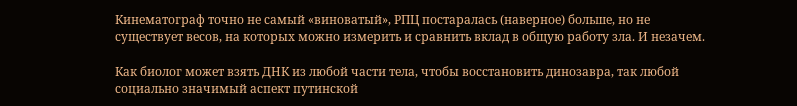Кинематограф точно не самый «виноватый», РПЦ постаралась (наверное) больше, но не существует весов, на которых можно измерить и сравнить вклад в общую работу зла. И незачем.

Как биолог может взять ДНК из любой части тела, чтобы восстановить динозавра, так любой социально значимый аспект путинской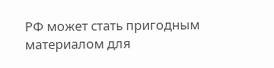РФ может стать пригодным материалом для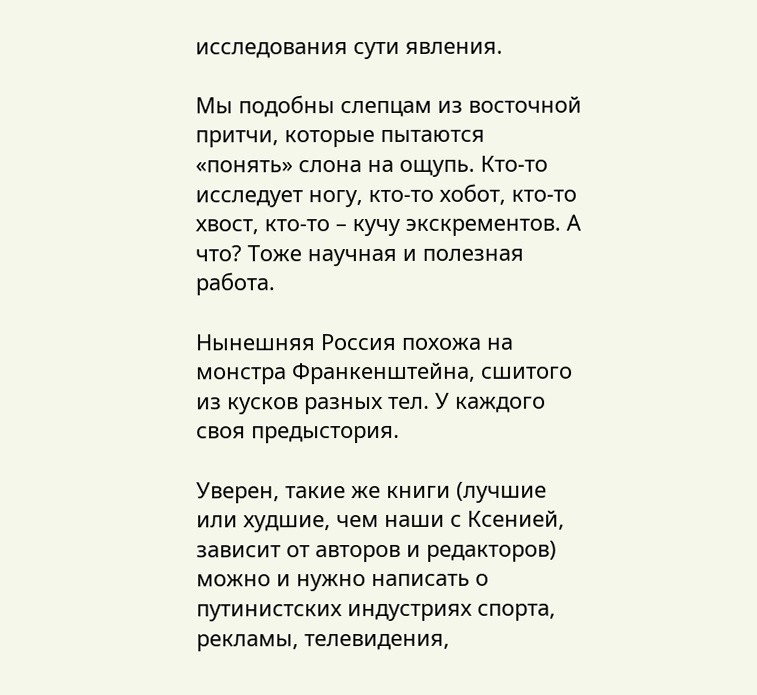исследования сути явления.

Мы подобны слепцам из восточной притчи, которые пытаются «понять» слона на ощупь. Кто-то исследует ногу, кто-то хобот, кто-то хвост, кто-то – кучу экскрементов. А что? Тоже научная и полезная работа.

Нынешняя Россия похожа на монстра Франкенштейна, сшитого из кусков разных тел. У каждого своя предыстория.

Уверен, такие же книги (лучшие или худшие, чем наши с Ксенией, зависит от авторов и редакторов) можно и нужно написать о путинистских индустриях спорта, рекламы, телевидения,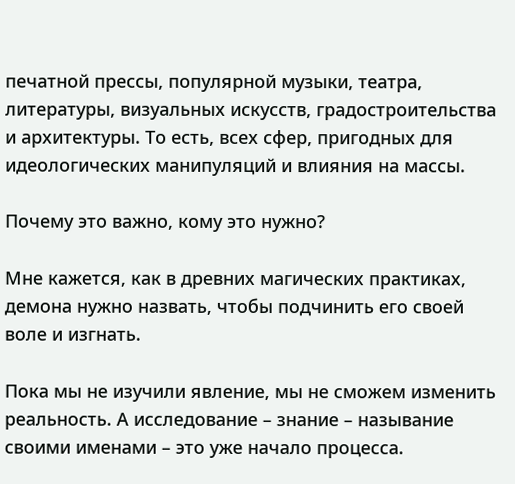печатной прессы, популярной музыки, театра, литературы, визуальных искусств, градостроительства и архитектуры. То есть, всех сфер, пригодных для идеологических манипуляций и влияния на массы.

Почему это важно, кому это нужно?

Мне кажется, как в древних магических практиках, демона нужно назвать, чтобы подчинить его своей воле и изгнать.

Пока мы не изучили явление, мы не сможем изменить реальность. А исследование – знание – называние своими именами – это уже начало процесса.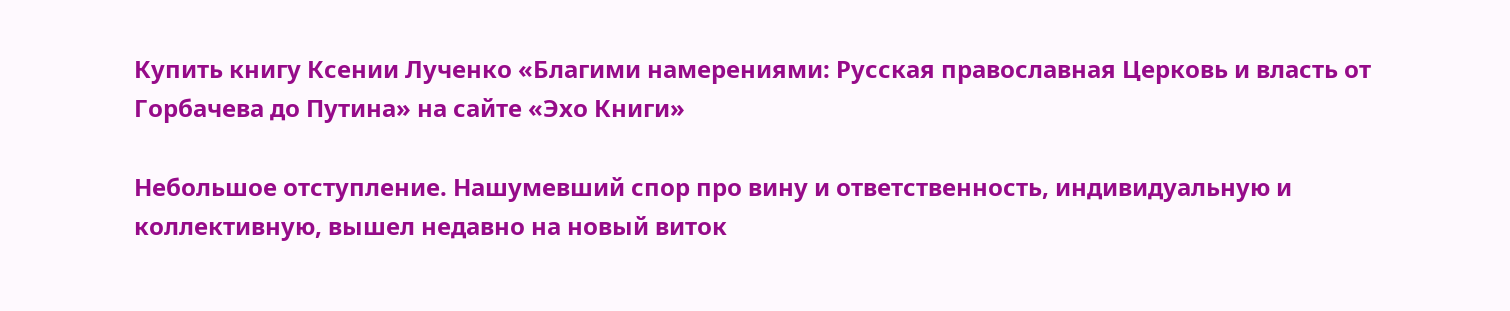Купить книгу Ксении Лученко «Благими намерениями: Русская православная Церковь и власть от Горбачева до Путина» на сайте «Эхо Книги»

Небольшое отступление. Нашумевший спор про вину и ответственность, индивидуальную и коллективную, вышел недавно на новый виток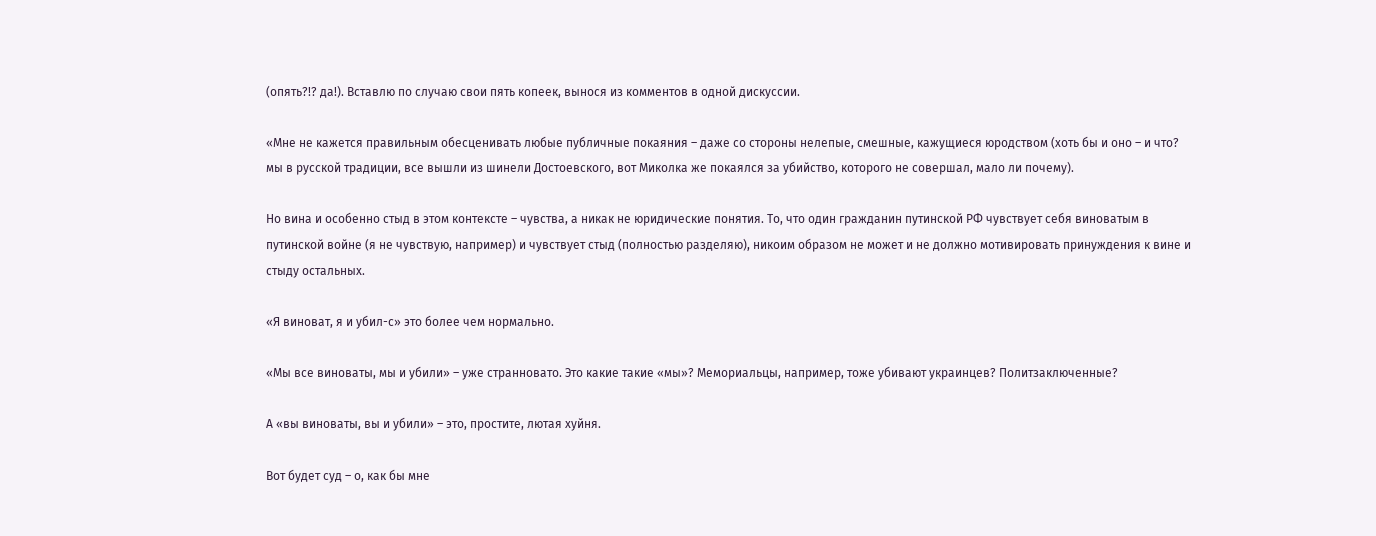(опять?!? да!). Вставлю по случаю свои пять копеек, вынося из комментов в одной дискуссии.

«Мне не кажется правильным обесценивать любые публичные покаяния – даже со стороны нелепые, смешные, кажущиеся юродством (хоть бы и оно – и что? мы в русской традиции, все вышли из шинели Достоевского, вот Миколка же покаялся за убийство, которого не совершал, мало ли почему).

Но вина и особенно стыд в этом контексте – чувства, а никак не юридические понятия. То, что один гражданин путинской РФ чувствует себя виноватым в путинской войне (я не чувствую, например) и чувствует стыд (полностью разделяю), никоим образом не может и не должно мотивировать принуждения к вине и стыду остальных.

«Я виноват, я и убил-с» это более чем нормально.

«Мы все виноваты, мы и убили» – уже странновато. Это какие такие «мы»? Мемориальцы, например, тоже убивают украинцев? Политзаключенные?

А «вы виноваты, вы и убили» – это, простите, лютая хуйня.

Вот будет суд – о, как бы мне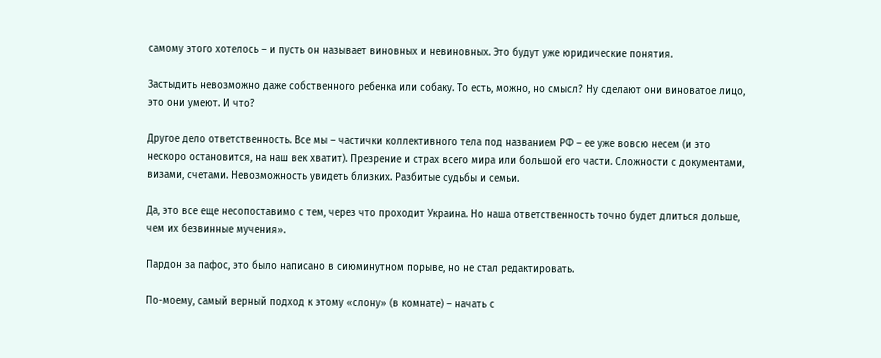самому этого хотелось – и пусть он называет виновных и невиновных. Это будут уже юридические понятия.

Застыдить невозможно даже собственного ребенка или собаку. То есть, можно, но смысл? Ну сделают они виноватое лицо, это они умеют. И что?

Другое дело ответственность. Все мы – частички коллективного тела под названием РФ – ее уже вовсю несем (и это нескоро остановится, на наш век хватит). Презрение и страх всего мира или большой его части. Сложности с документами, визами, счетами. Невозможность увидеть близких. Разбитые судьбы и семьи.

Да, это все еще несопоставимо с тем, через что проходит Украина. Но наша ответственность точно будет длиться дольше, чем их безвинные мучения».

Пардон за пафос, это было написано в сиюминутном порыве, но не стал редактировать.

По-моему, самый верный подход к этому «слону» (в комнате) – начать с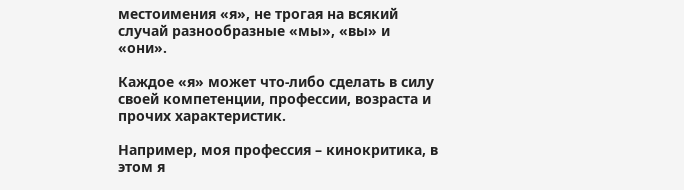местоимения «я», не трогая на всякий случай разнообразные «мы», «вы» и «они».

Каждое «я» может что-либо сделать в силу своей компетенции, профессии, возраста и прочих характеристик.

Например, моя профессия – кинокритика, в этом я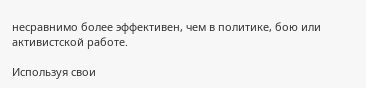несравнимо более эффективен, чем в политике, бою или активистской работе.

Используя свои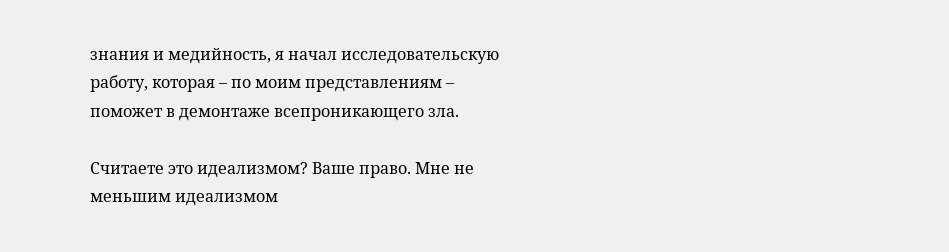знания и медийность, я начал исследовательскую работу, которая – по моим представлениям – поможет в демонтаже всепроникающего зла.

Считаете это идеализмом? Ваше право. Мне не меньшим идеализмом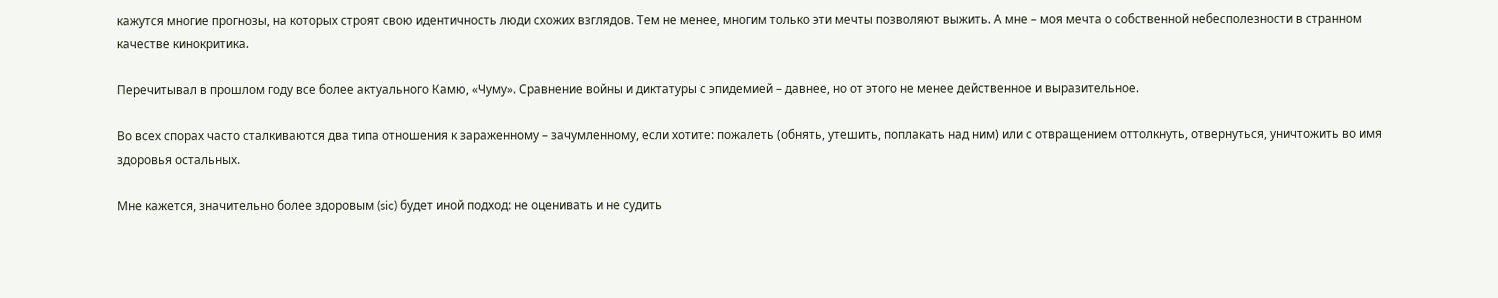кажутся многие прогнозы, на которых строят свою идентичность люди схожих взглядов. Тем не менее, многим только эти мечты позволяют выжить. А мне – моя мечта о собственной небесполезности в странном качестве кинокритика.

Перечитывал в прошлом году все более актуального Камю, «Чуму». Сравнение войны и диктатуры с эпидемией – давнее, но от этого не менее действенное и выразительное.

Во всех спорах часто сталкиваются два типа отношения к зараженному – зачумленному, если хотите: пожалеть (обнять, утешить, поплакать над ним) или с отвращением оттолкнуть, отвернуться, уничтожить во имя здоровья остальных.

Мне кажется, значительно более здоровым (sic) будет иной подход: не оценивать и не судить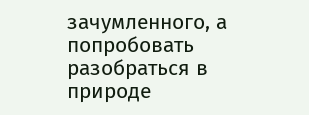зачумленного, а попробовать разобраться в природе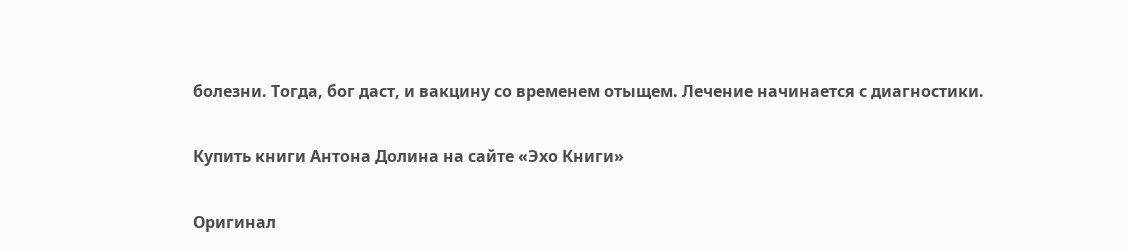болезни. Тогда, бог даст, и вакцину со временем отыщем. Лечение начинается с диагностики.

Купить книги Антона Долина на сайте «Эхо Книги»

Оригинал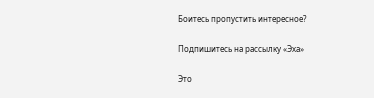Боитесь пропустить интересное?

Подпишитесь на рассылку «Эха»

Это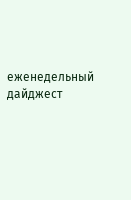еженедельный дайджест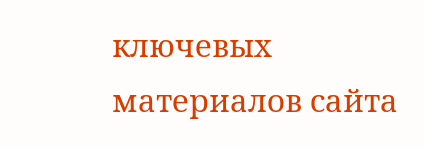ключевых материалов сайта